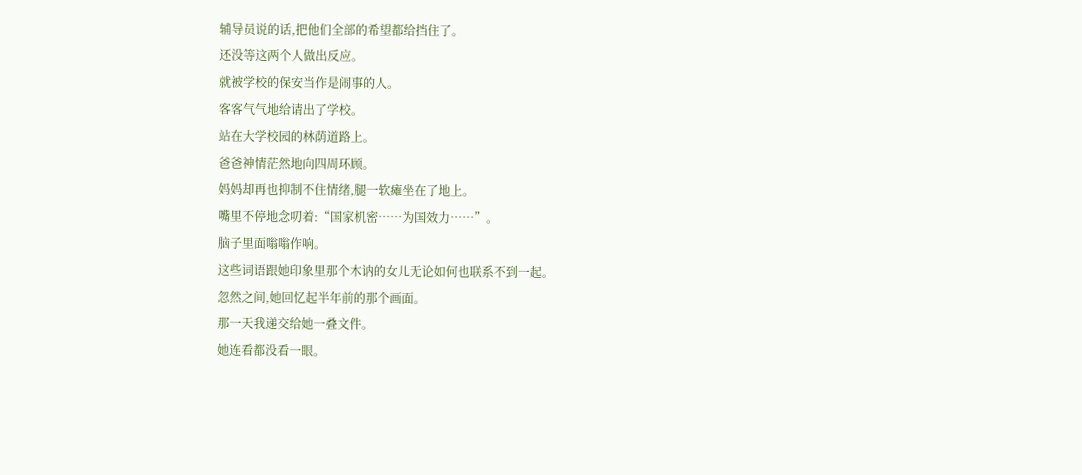辅导员说的话,把他们全部的希望都给挡住了。
还没等这两个人做出反应。
就被学校的保安当作是闹事的人。
客客气气地给请出了学校。
站在大学校园的林荫道路上。
爸爸神情茫然地向四周环顾。
妈妈却再也抑制不住情绪,腿一软瘫坐在了地上。
嘴里不停地念叨着:“国家机密……为国效力……”。
脑子里面嗡嗡作响。
这些词语跟她印象里那个木讷的女儿无论如何也联系不到一起。
忽然之间,她回忆起半年前的那个画面。
那一天我递交给她一叠文件。
她连看都没看一眼。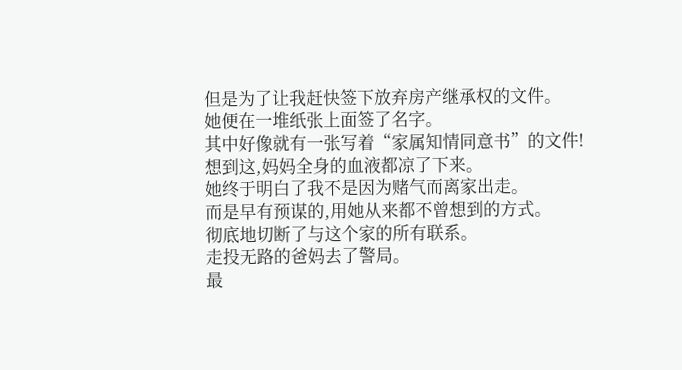但是为了让我赶快签下放弃房产继承权的文件。
她便在一堆纸张上面签了名字。
其中好像就有一张写着“家属知情同意书”的文件!
想到这,妈妈全身的血液都凉了下来。
她终于明白了我不是因为赌气而离家出走。
而是早有预谋的,用她从来都不曾想到的方式。
彻底地切断了与这个家的所有联系。
走投无路的爸妈去了警局。
最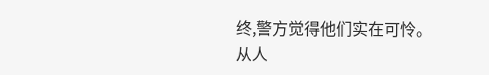终,警方觉得他们实在可怜。
从人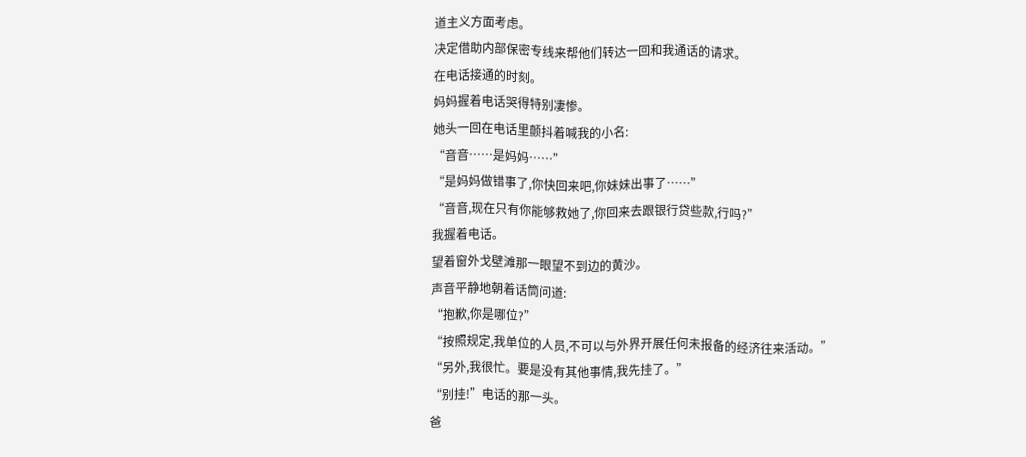道主义方面考虑。
决定借助内部保密专线来帮他们转达一回和我通话的请求。
在电话接通的时刻。
妈妈握着电话哭得特别凄惨。
她头一回在电话里颤抖着喊我的小名:
“音音……是妈妈……”
“是妈妈做错事了,你快回来吧,你妹妹出事了……”
“音音,现在只有你能够救她了,你回来去跟银行贷些款,行吗?”
我握着电话。
望着窗外戈壁滩那一眼望不到边的黄沙。
声音平静地朝着话筒问道:
“抱歉,你是哪位?”
“按照规定,我单位的人员,不可以与外界开展任何未报备的经济往来活动。”
“另外,我很忙。要是没有其他事情,我先挂了。”
“别挂!”电话的那一头。
爸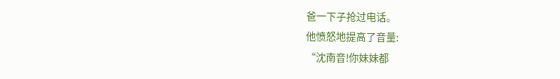爸一下子抢过电话。
他愤怒地提高了音量:
“沈南音!你妹妹都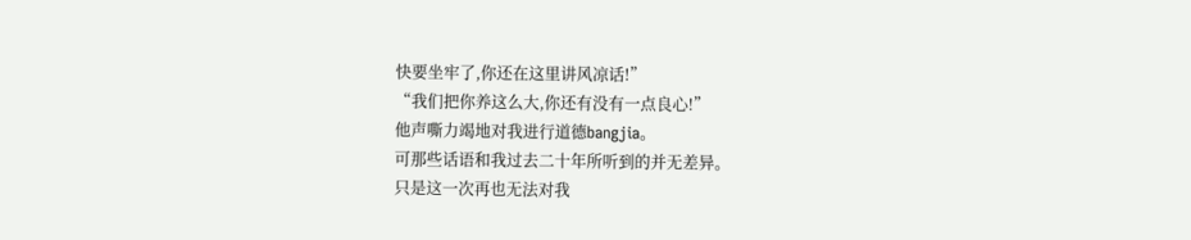快要坐牢了,你还在这里讲风凉话!”
“我们把你养这么大,你还有没有一点良心!”
他声嘶力竭地对我进行道德bangjia。
可那些话语和我过去二十年所听到的并无差异。
只是这一次再也无法对我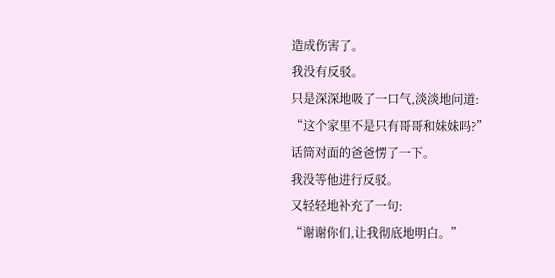造成伤害了。
我没有反驳。
只是深深地吸了一口气,淡淡地问道:
“这个家里不是只有哥哥和妹妹吗?”
话筒对面的爸爸愣了一下。
我没等他进行反驳。
又轻轻地补充了一句:
“谢谢你们,让我彻底地明白。”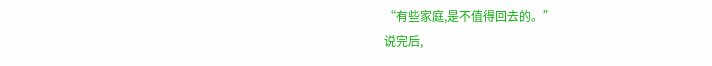“有些家庭,是不值得回去的。”
说完后,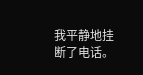我平静地挂断了电话。